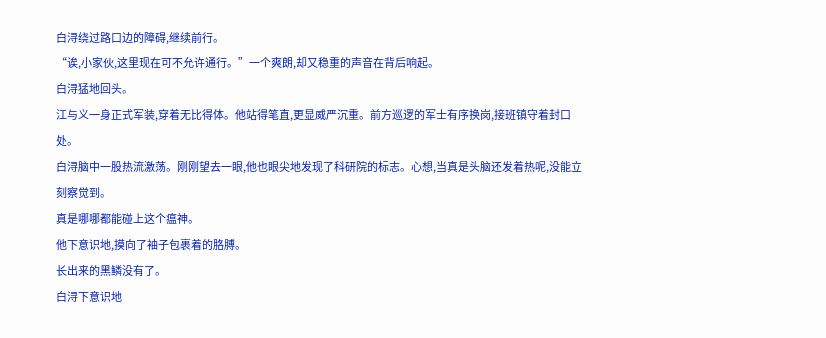白浔绕过路口边的障碍,继续前行。
“诶,小家伙,这里现在可不允许通行。”一个爽朗,却又稳重的声音在背后响起。
白浔猛地回头。
江与义一身正式军装,穿着无比得体。他站得笔直,更显威严沉重。前方巡逻的军士有序换岗,接班镇守着封口处。
白浔脑中一股热流激荡。刚刚望去一眼,他也眼尖地发现了科研院的标志。心想,当真是头脑还发着热呢,没能立刻察觉到。
真是哪哪都能碰上这个瘟神。
他下意识地,摸向了袖子包裹着的胳膊。
长出来的黑鳞没有了。
白浔下意识地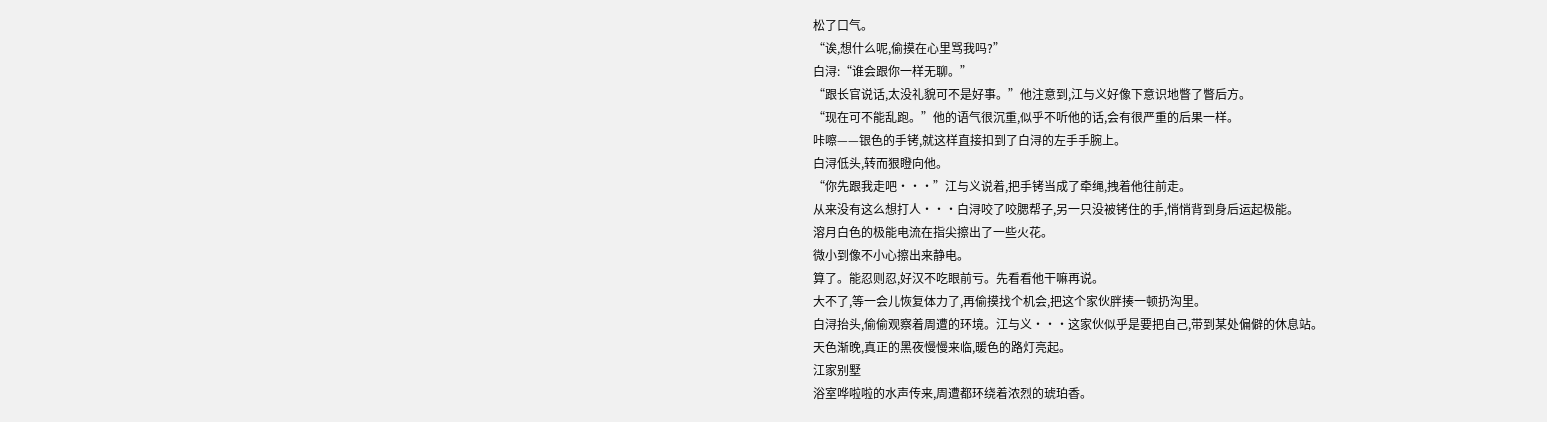松了口气。
“诶,想什么呢,偷摸在心里骂我吗?”
白浔:“谁会跟你一样无聊。”
“跟长官说话,太没礼貌可不是好事。”他注意到,江与义好像下意识地瞥了瞥后方。
“现在可不能乱跑。”他的语气很沉重,似乎不听他的话,会有很严重的后果一样。
咔嚓——银色的手铐,就这样直接扣到了白浔的左手手腕上。
白浔低头,转而狠瞪向他。
“你先跟我走吧···”江与义说着,把手铐当成了牵绳,拽着他往前走。
从来没有这么想打人···白浔咬了咬腮帮子,另一只没被铐住的手,悄悄背到身后运起极能。
溶月白色的极能电流在指尖擦出了一些火花。
微小到像不小心擦出来静电。
算了。能忍则忍,好汉不吃眼前亏。先看看他干嘛再说。
大不了,等一会儿恢复体力了,再偷摸找个机会,把这个家伙胖揍一顿扔沟里。
白浔抬头,偷偷观察着周遭的环境。江与义···这家伙似乎是要把自己,带到某处偏僻的休息站。
天色渐晚,真正的黑夜慢慢来临,暖色的路灯亮起。
江家别墅
浴室哗啦啦的水声传来,周遭都环绕着浓烈的琥珀香。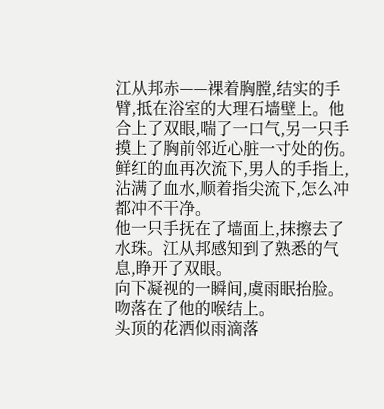江从邦赤——裸着胸膛,结实的手臂,抵在浴室的大理石墙壁上。他合上了双眼,喘了一口气,另一只手摸上了胸前邻近心脏一寸处的伤。
鲜红的血再次流下,男人的手指上,沾满了血水,顺着指尖流下,怎么冲都冲不干净。
他一只手抚在了墙面上,抹擦去了水珠。江从邦感知到了熟悉的气息,睁开了双眼。
向下凝视的一瞬间,虞雨眠抬脸。
吻落在了他的喉结上。
头顶的花洒似雨滴落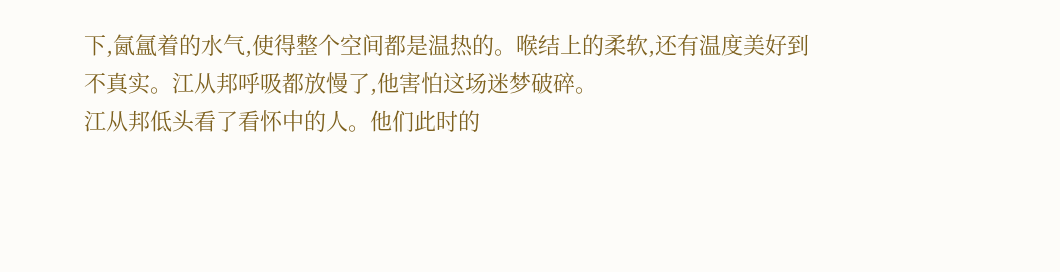下,氤氲着的水气,使得整个空间都是温热的。喉结上的柔软,还有温度美好到不真实。江从邦呼吸都放慢了,他害怕这场迷梦破碎。
江从邦低头看了看怀中的人。他们此时的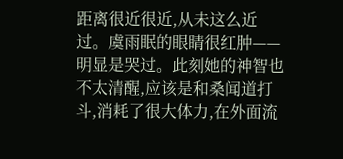距离很近很近,从未这么近过。虞雨眠的眼睛很红肿——明显是哭过。此刻她的神智也不太清醒,应该是和桑闻道打斗,消耗了很大体力,在外面流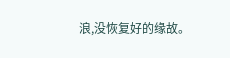浪,没恢复好的缘故。